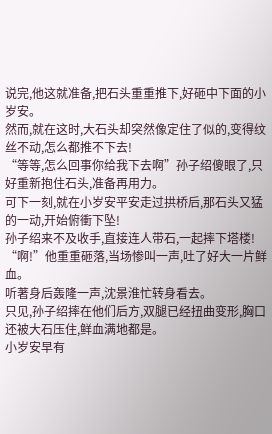说完,他这就准备,把石头重重推下,好砸中下面的小岁安。
然而,就在这时,大石头却突然像定住了似的,变得纹丝不动,怎么都推不下去!
“等等,怎么回事你给我下去啊”孙子绍傻眼了,只好重新抱住石头,准备再用力。
可下一刻,就在小岁安平安走过拱桥后,那石头又猛的一动,开始俯衝下坠!
孙子绍来不及收手,直接连人带石,一起摔下塔楼!
“啊!”他重重砸落,当场惨叫一声,吐了好大一片鲜血。
听著身后轰隆一声,沈景淮忙转身看去。
只见,孙子绍摔在他们后方,双腿已经扭曲变形,胸口还被大石压住,鲜血满地都是。
小岁安早有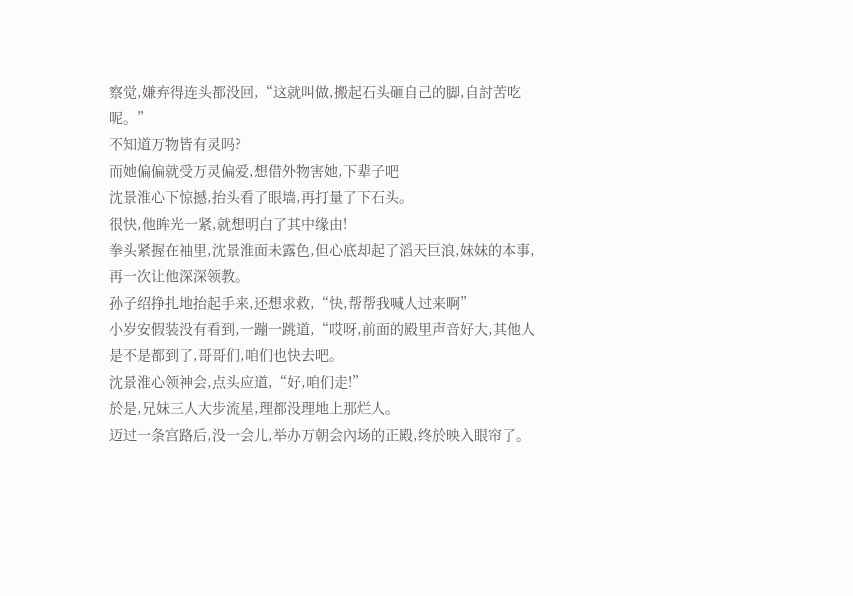察觉,嫌弃得连头都没回,“这就叫做,搬起石头砸自己的脚,自討苦吃呢。”
不知道万物皆有灵吗?
而她偏偏就受万灵偏爱,想借外物害她,下辈子吧
沈景淮心下惊撼,抬头看了眼墙,再打量了下石头。
很快,他眸光一紧,就想明白了其中缘由!
拳头紧握在袖里,沈景淮面未露色,但心底却起了滔天巨浪,妹妹的本事,再一次让他深深领教。
孙子绍挣扎地抬起手来,还想求救,“快,帮帮我喊人过来啊”
小岁安假装没有看到,一蹦一跳道,“哎呀,前面的殿里声音好大,其他人是不是都到了,哥哥们,咱们也快去吧。
沈景淮心领神会,点头应道,“好,咱们走!”
於是,兄妹三人大步流星,理都没理地上那烂人。
迈过一条宫路后,没一会儿,举办万朝会內场的正殿,终於映入眼帘了。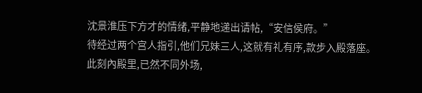沈景淮压下方才的情绪,平静地递出请帖,“安信侯府。”
待经过两个宫人指引,他们兄妹三人,这就有礼有序,款步入殿落座。
此刻內殿里,已然不同外场,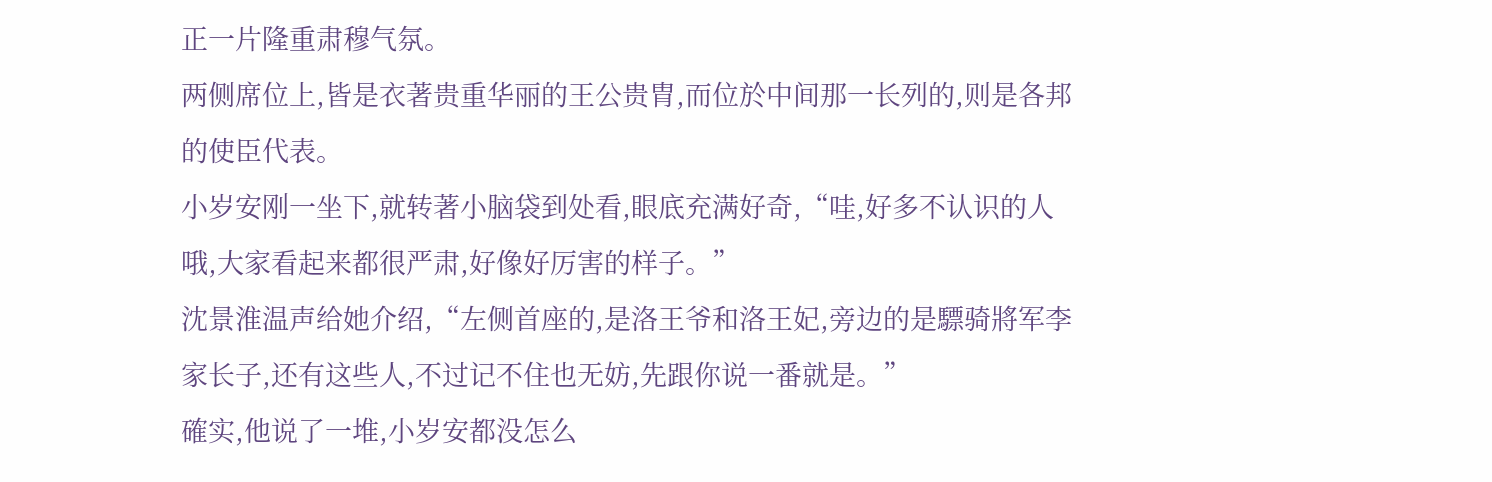正一片隆重肃穆气氛。
两侧席位上,皆是衣著贵重华丽的王公贵胄,而位於中间那一长列的,则是各邦的使臣代表。
小岁安刚一坐下,就转著小脑袋到处看,眼底充满好奇,“哇,好多不认识的人哦,大家看起来都很严肃,好像好厉害的样子。”
沈景淮温声给她介绍,“左侧首座的,是洛王爷和洛王妃,旁边的是驃骑將军李家长子,还有这些人,不过记不住也无妨,先跟你说一番就是。”
確实,他说了一堆,小岁安都没怎么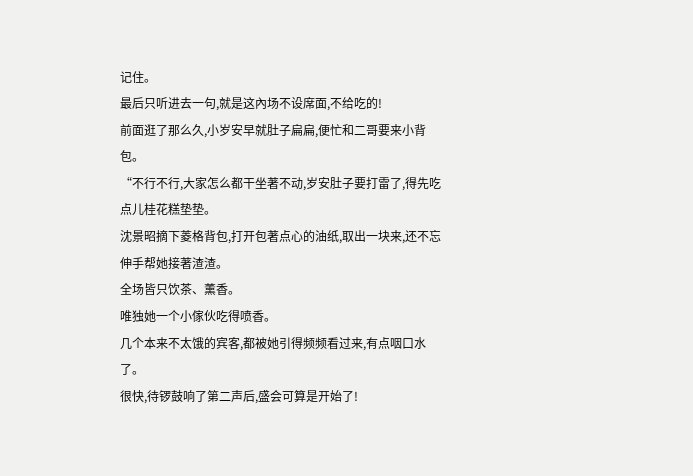记住。
最后只听进去一句,就是这內场不设席面,不给吃的!
前面逛了那么久,小岁安早就肚子扁扁,便忙和二哥要来小背包。
“不行不行,大家怎么都干坐著不动,岁安肚子要打雷了,得先吃点儿桂花糕垫垫。
沈景昭摘下菱格背包,打开包著点心的油纸,取出一块来,还不忘伸手帮她接著渣渣。
全场皆只饮茶、薰香。
唯独她一个小傢伙吃得喷香。
几个本来不太饿的宾客,都被她引得频频看过来,有点咽口水了。
很快,待锣鼓响了第二声后,盛会可算是开始了!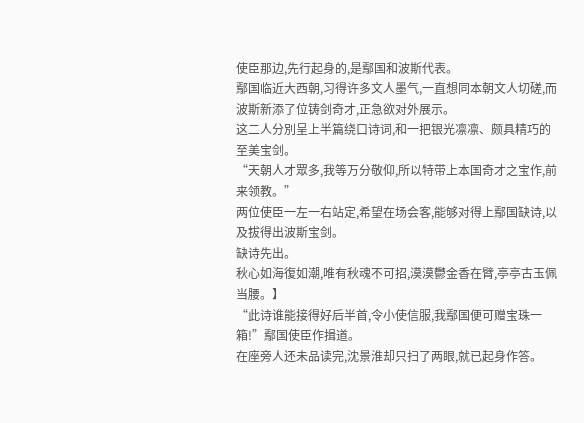使臣那边,先行起身的,是鄢国和波斯代表。
鄢国临近大西朝,习得许多文人墨气,一直想同本朝文人切磋,而波斯新添了位铸剑奇才,正急欲对外展示。
这二人分別呈上半篇绕口诗词,和一把银光凛凛、颇具精巧的至美宝剑。
“天朝人才眾多,我等万分敬仰,所以特带上本国奇才之宝作,前来领教。”
两位使臣一左一右站定,希望在场会客,能够对得上鄢国缺诗,以及拔得出波斯宝剑。
缺诗先出。
秋心如海復如潮,唯有秋魂不可招,漠漠鬱金香在臂,亭亭古玉佩当腰。】
“此诗谁能接得好后半首,令小使信服,我鄢国便可赠宝珠一箱!”鄢国使臣作揖道。
在座旁人还未品读完,沈景淮却只扫了两眼,就已起身作答。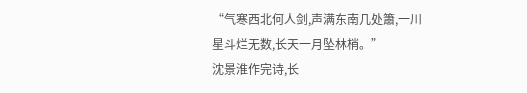“气寒西北何人剑,声满东南几处簫,一川星斗烂无数,长天一月坠林梢。”
沈景淮作完诗,长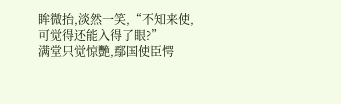眸微抬,淡然一笑,“不知来使,可觉得还能入得了眼?”
满堂只觉惊艷,鄢国使臣愕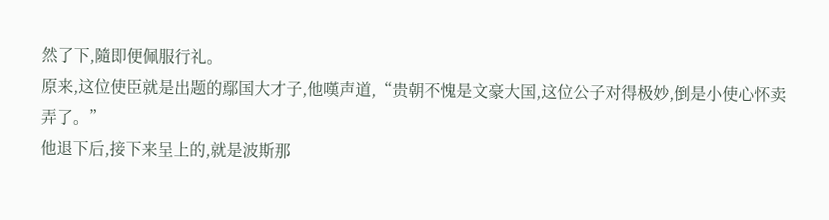然了下,隨即便佩服行礼。
原来,这位使臣就是出题的鄢国大才子,他嘆声道,“贵朝不愧是文豪大国,这位公子对得极妙,倒是小使心怀卖弄了。”
他退下后,接下来呈上的,就是波斯那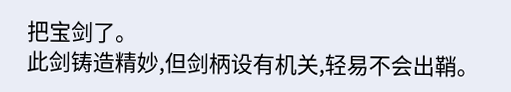把宝剑了。
此剑铸造精妙,但剑柄设有机关,轻易不会出鞘。